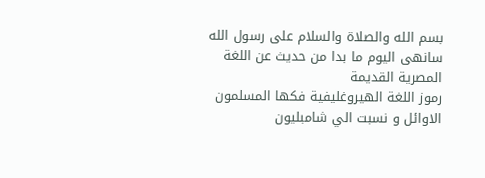بسم الله والصلاة والسلام على رسول الله
سانهى اليوم ما بدا من حديث عن اللغة المصرية القديمة
رموز اللغة الهيروغليفية فكها المسلمون الاوائل و نسبت الي شامبليون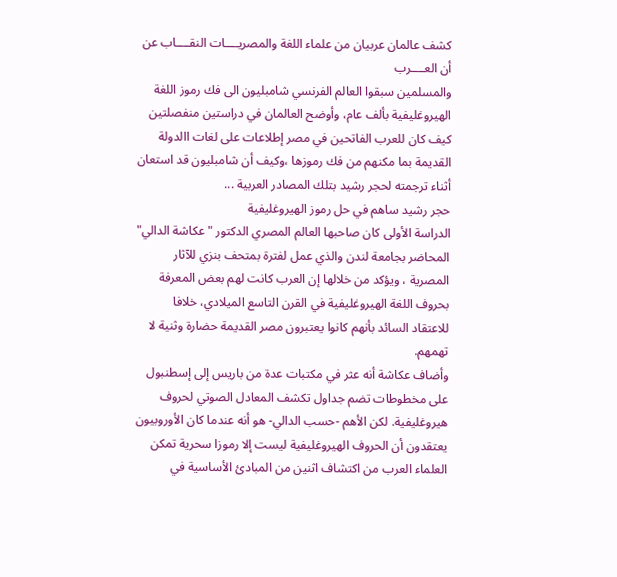كشف عالمان عربيان من علماء اللغة والمصريــــات النقــــاب عن أن العــــرب
والمسلمين سبقوا العالم الفرنسي شامبليون الى فك رموز اللغة الهيروغليفية بألف عام، وأوضح العالمان في دراستين منفصلتين كيف كان للعرب الفاتحين في مصر إطلاعات على لغات االدولة القديمة بما مكنهم من فك رموزها ،وكيف أن شامبليون قد استعان أثناء ترجمته لحجر رشيد بتلك المصادر العربية ...
حجر رشيد ساهم في حل رموز الهيروغليفية
الدراسة الأولى كان صاحبها العالم المصري الدكتور "عكاشة الدالي" المحاضر بجامعة لندن والذي عمل لفترة بمتحف بنزي للآثار المصرية ، ويؤكد من خلالها إن العرب كانت لهم بعض المعرفة بحروف اللغة الهيروغليفية في القرن التاسع الميلادي، خلافا للاعتقاد السائد بأنهم كانوا يعتبرون مصر القديمة حضارة وثنية لا تهمهم.
وأضاف عكاشة أنه عثر في مكتبات عدة من باريس إلى إسطنبول على مخطوطات تضم جداول تكشف المعادل الصوتي لحروف هيروغليفية. لكن الأهم -حسب الدالي- هو أنه عندما كان الأوروبيون يعتقدون أن الحروف الهيروغليفية ليست إلا رموزا سحرية تمكن العلماء العرب من اكتشاف اثنين من المبادئ الأساسية في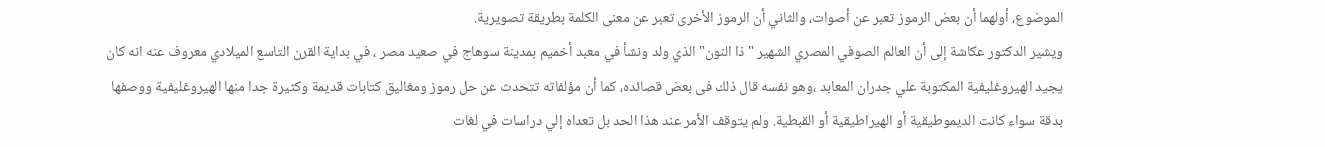الموضوع، أولهما أن بعض الرموز تعبر عن أصوات، والثاني أن الرموز الأخرى تعبر عن معنى الكلمة بطريقة تصويرية.
ويشير الدكتور عكاشة إلى أن العالم الصوفي المصري الشهير "ذا النون" الذي ولد ونشأ في معبد أخميم بمدينة سوهاج في صعيد مصر ، في بداية القرن التاسع الميلادي معروف عنه انه كان يجيد الهيروغليفية المكتوبة علي جدران المعابد ،وهو نفسه قال ذلك فى بعض قصائده، كما أن مؤلفاته تتحدث عن حل رموز ومغاليق كتابات قديمة وكثيرة جدا منها الهيروغليفية ووصفها بدقة سواء كانت الديموطيقية أو الهيراطيقية أو القبطية. ولم يتوقف الأمر عند هذا الحد بل تعداه إلي دراسات في لغات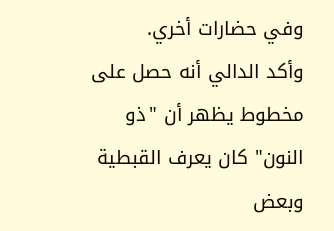وفي حضارات أخري.
وأكد الدالي أنه حصل على مخطوط يظهر أن "ذو النون" كان يعرف القبطية وبعض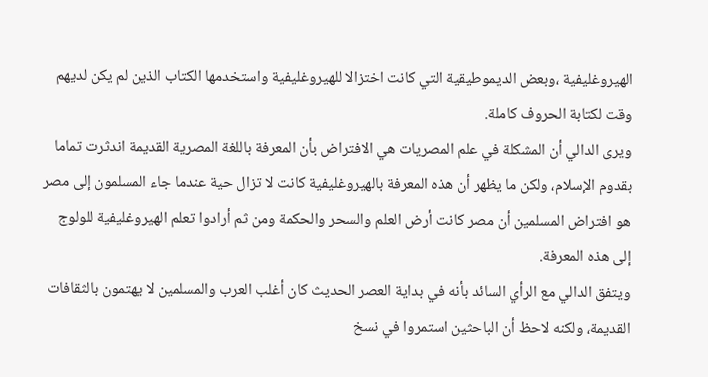الهيروغليفية ،وبعض الديموطيقية التي كانت اختزالا للهيروغليفية واستخدمها الكتاب الذين لم يكن لديهم وقت لكتابة الحروف كاملة.
ويرى الدالي أن المشكلة في علم المصريات هي الافتراض بأن المعرفة باللغة المصرية القديمة اندثرت تماما بقدوم الإسلام، ولكن ما يظهر أن هذه المعرفة بالهيروغليفية كانت لا تزال حية عندما جاء المسلمون إلى مصر هو افتراض المسلمين أن مصر كانت أرض العلم والسحر والحكمة ومن ثم أرادوا تعلم الهيروغليفية للولوج إلى هذه المعرفة.
ويتفق الدالي مع الرأي السائد بأنه في بداية العصر الحديث كان أغلب العرب والمسلمين لا يهتمون بالثقافات القديمة، ولكنه لاحظ أن الباحثين استمروا في نسخ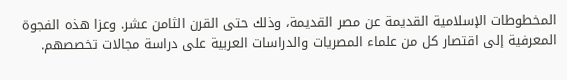المخطوطات الإسلامية القديمة عن مصر القديمة، وذلك حتى القرن الثامن عشر. وعزا هذه الفجوة المعرفية إلى اقتصار كل من علماء المصريات والدراسات العربية على دراسة مجالات تخصصهم.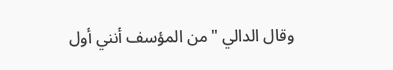وقال الدالي "من المؤسف أنني أول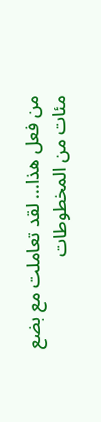من فعل هذا... لقد تعاملت مع بضع مئات من المخطوطات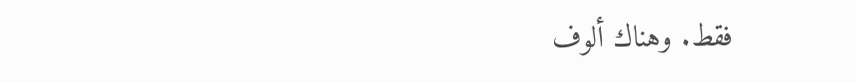فقط. وهناك ألوف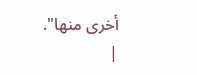أخرى منها".
|